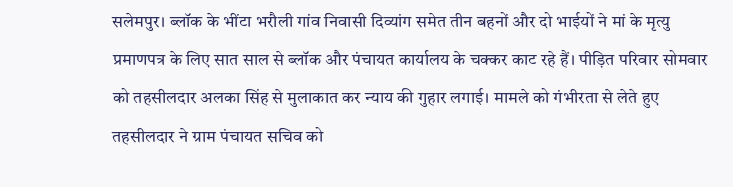सलेमपुर। ब्लॉक के भींटा भरौली गांव निवासी दिव्यांग समेत तीन बहनों और दो भाईयों ने मां के मृत्यु प्रमाणपत्र के लिए सात साल से ब्लॉक और पंचायत कार्यालय के चक्कर काट रहे हैं। पीड़ित परिवार सोमवार को तहसीलदार अलका सिंह से मुलाकात कर न्याय की गुहार लगाई। मामले को गंभीरता से लेते हुए तहसीलदार ने ग्राम पंचायत सचिव को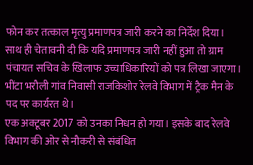फोन कर तत्काल मृत्यु प्रमाणपत्र जारी करने का निर्देश दिया।
साथ ही चेतावनी दी कि यदि प्रमाणपत्र जारी नहीं हुआ तो ग्राम पंचायत सचिव के खिलाफ उच्चाधिकारियों को पत्र लिखा जाएगा। भींटा भरौली गांव निवासी राजकिशोर रेलवे विभाग में ट्रैक मैन के पद पर कार्यरत थे।
एक अक्टूबर 2017 को उनका निधन हो गया। इसके बाद रेलवे विभाग की ओर से नौकरी से संबंधित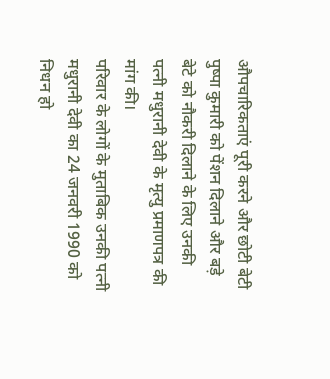औपचारिकताएं पूरी करने और छोटी बेटी पुष्पा कुमारी को पेंशन दिलाने और बड़े बेटे को नौकरी दिलाने के लिए उनकी पत्नी मधुरानी देवी के मृत्यु प्रमाणपत्र की मांग की।
परिवार के लोगों के मुताबिक उनकी पत्नी मधुरानी देवी का 24 जनवरी 1990 को निधन हो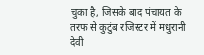चुका है, जिसके बाद पंचायत के तरफ से कुटुंब रजिस्टर में मधुरानी देवी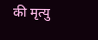की मृत्यु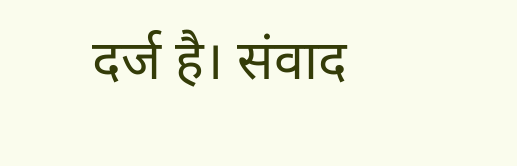दर्ज है। संवाद